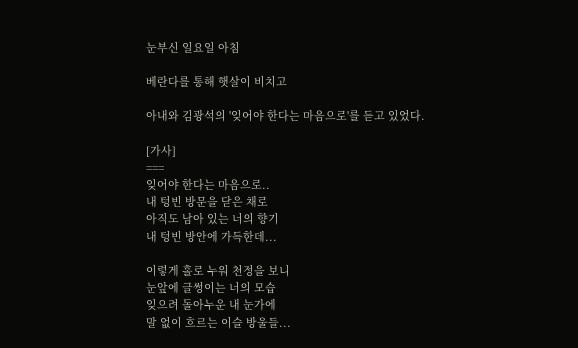눈부신 일요일 아침

베란다를 통해 햇살이 비치고

아내와 김광석의 '잊어야 한다는 마음으로'를 듣고 있었다.

[가사]
===
잊어야 한다는 마음으로..
내 텅빈 방문을 닫은 채로
아직도 남아 있는 너의 향기
내 텅빈 방안에 가득한데...

이렇게 홀로 누워 천정을 보니
눈앞에 글썽이는 너의 모습
잊으려 돌아누운 내 눈가에
말 없이 흐르는 이슬 방울들...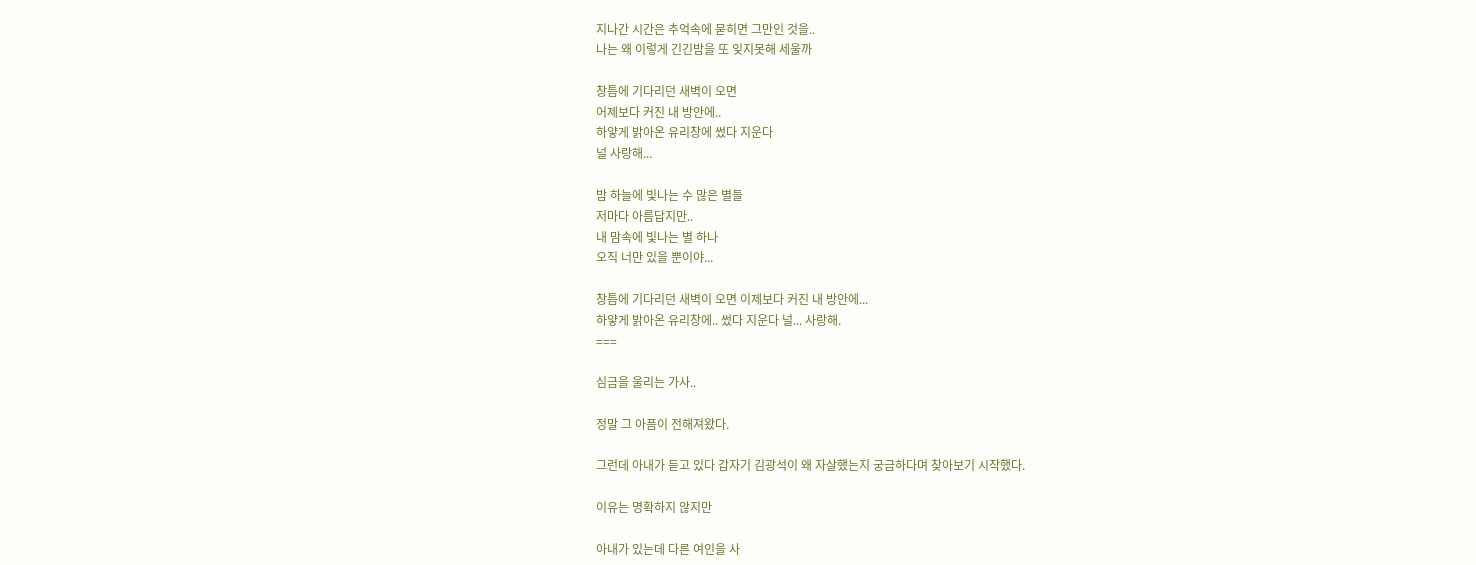지나간 시간은 추억속에 묻히면 그만인 것을..
나는 왜 이렇게 긴긴밤을 또 잊지못해 세울까

창틈에 기다리던 새벽이 오면
어제보다 커진 내 방안에..
하얗게 밝아온 유리창에 썼다 지운다
널 사랑해...

밤 하늘에 빛나는 수 많은 별들
저마다 아름답지만..
내 맘속에 빛나는 별 하나
오직 너만 있을 뿐이야...

창틈에 기다리던 새벽이 오면 이제보다 커진 내 방안에...
하얗게 밝아온 유리창에.. 썼다 지운다 널... 사랑해.
===

심금을 울리는 가사..

정말 그 아픔이 전해져왔다.

그런데 아내가 듣고 있다 갑자기 김광석이 왜 자살했는지 궁금하다며 찾아보기 시작했다.

이유는 명확하지 않지만

아내가 있는데 다른 여인을 사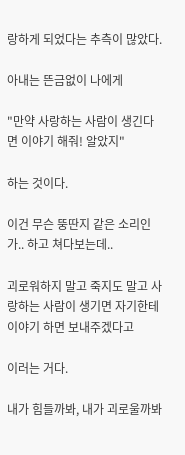랑하게 되었다는 추측이 많았다.

아내는 뜬금없이 나에게

"만약 사랑하는 사람이 생긴다면 이야기 해줘! 알았지"

하는 것이다.

이건 무슨 뚱딴지 같은 소리인가.. 하고 쳐다보는데..

괴로워하지 말고 죽지도 말고 사랑하는 사람이 생기면 자기한테 이야기 하면 보내주겠다고

이러는 거다.

내가 힘들까봐, 내가 괴로울까봐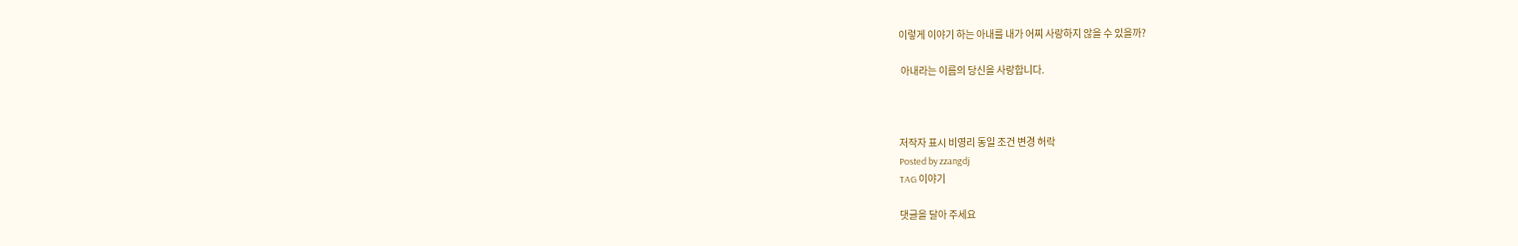이렇게 이야기 하는 아내를 내가 어찌 사랑하지 않을 수 있을까?

 아내라는 이름의 당신을 사랑합니다.



저작자 표시 비영리 동일 조건 변경 허락
Posted by zzangdj
TAG 이야기

댓글을 달아 주세요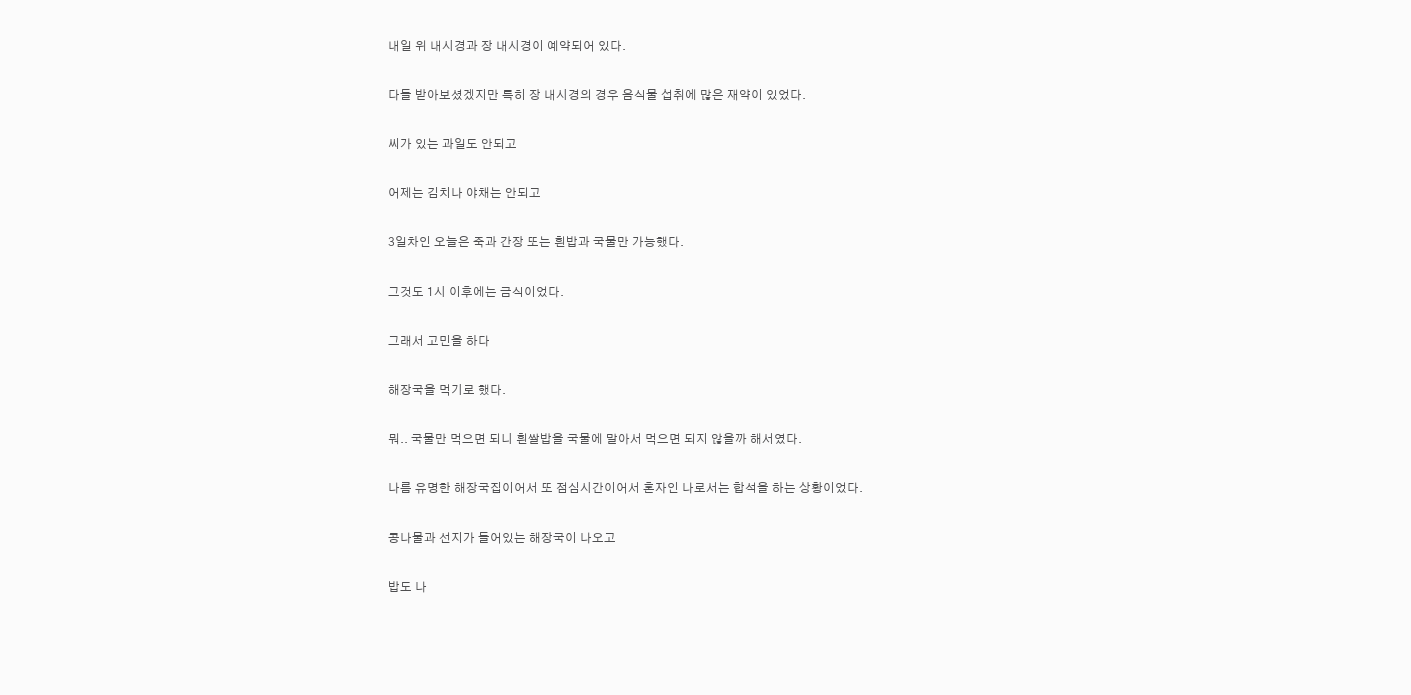내일 위 내시경과 장 내시경이 예약되어 있다.

다들 받아보셨겠지만 특히 장 내시경의 경우 음식물 섭취에 많은 재약이 있었다.

씨가 있는 과일도 안되고

어제는 김치나 야채는 안되고

3일차인 오늘은 죽과 간장 또는 흰밥과 국물만 가능했다.

그것도 1시 이후에는 금식이었다.

그래서 고민을 하다

해장국을 먹기로 했다.

뭐.. 국물만 먹으면 되니 흰쌀밥을 국물에 말아서 먹으면 되지 않을까 해서였다.

나름 유명한 해장국집이어서 또 점심시간이어서 혼자인 나로서는 합석을 하는 상황이었다.

콩나물과 선지가 들어있는 해장국이 나오고

밥도 나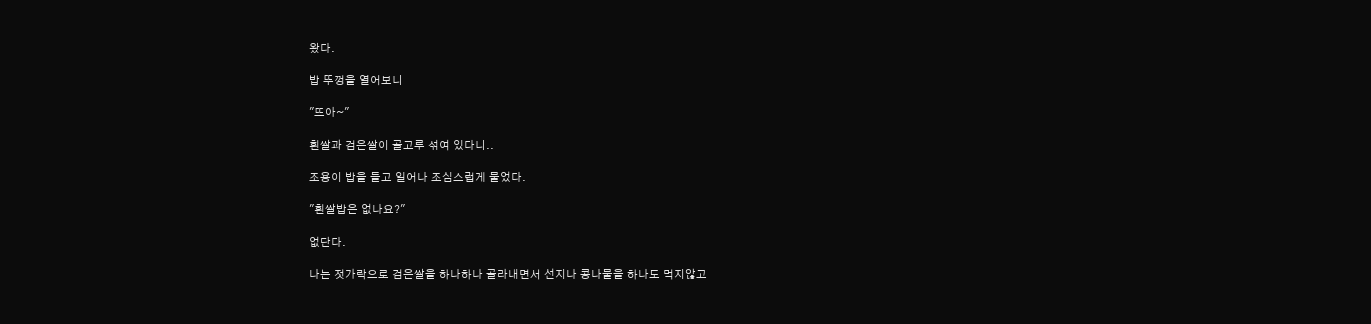왔다.

밥 뚜껑을 열어보니

"뜨아~"

흰쌀과 검은쌀이 골고루 섞여 있다니..

조용이 밥을 들고 일어나 조심스럽게 물었다.

"흰쌀밥은 없나요?"

없단다.

나는 젓가락으로 검은쌀을 하나하나 골라내면서 선지나 콩나물을 하나도 먹지않고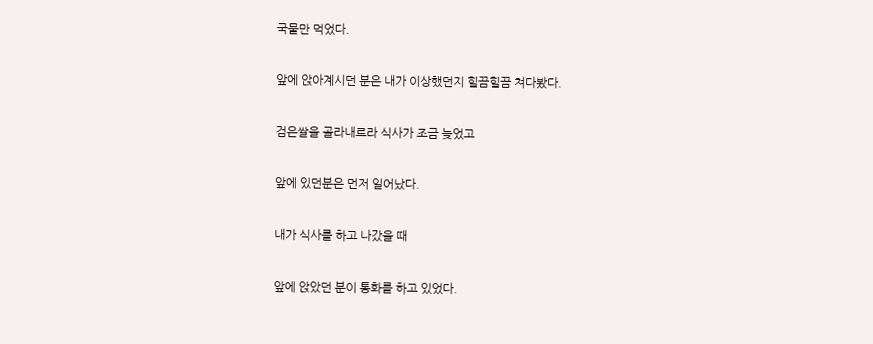국물만 먹었다.

앞에 앉아계시던 분은 내가 이상했던지 힐끔힐끔 쳐다봤다.

검은쌀을 골라내르라 식사가 조금 늦었고

앞에 있던분은 먼저 일어났다.

내가 식사를 하고 나갔을 때

앞에 앉았던 분이 통화를 하고 있었다.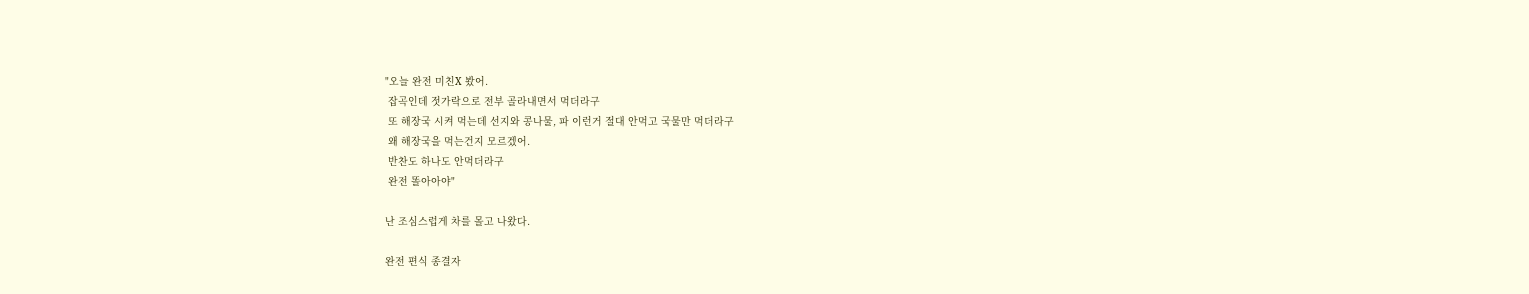"오늘 완전 미친X 봤어.
 잡곡인데 젓가락으로 전부 골라내면서 먹더라구
 또 해장국 시켜 먹는데 선지와 콩나물, 파 이런거 절대 안먹고 국물만 먹더라구
 왜 해장국을 먹는건지 모르겠어.
 반찬도 하나도 안먹더라구
 완전 똘아아야"

난 조심스럽게 차를 몰고 나왔다.

완전 편식 종결자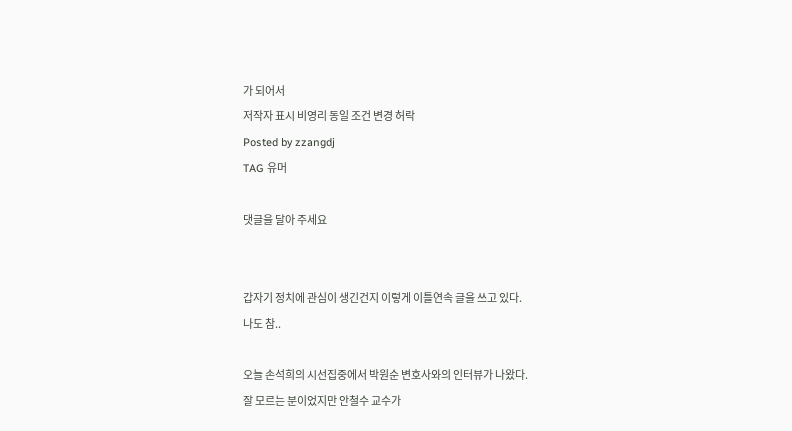가 되어서
저작자 표시 비영리 동일 조건 변경 허락
Posted by zzangdj
TAG 유머

댓글을 달아 주세요


갑자기 정치에 관심이 생긴건지 이렇게 이틀연속 글을 쓰고 있다.
나도 참..

오늘 손석희의 시선집중에서 박원순 변호사와의 인터뷰가 나왔다.
잘 모르는 분이었지만 안철수 교수가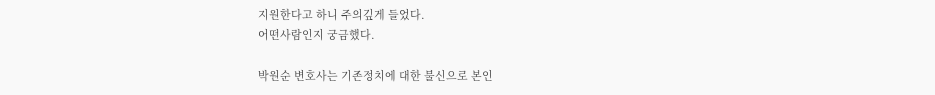지원한다고 하니 주의깊게 들었다.
어떤사람인지 궁금했다.

박원순 변호사는 기존정치에 대한 불신으로 본인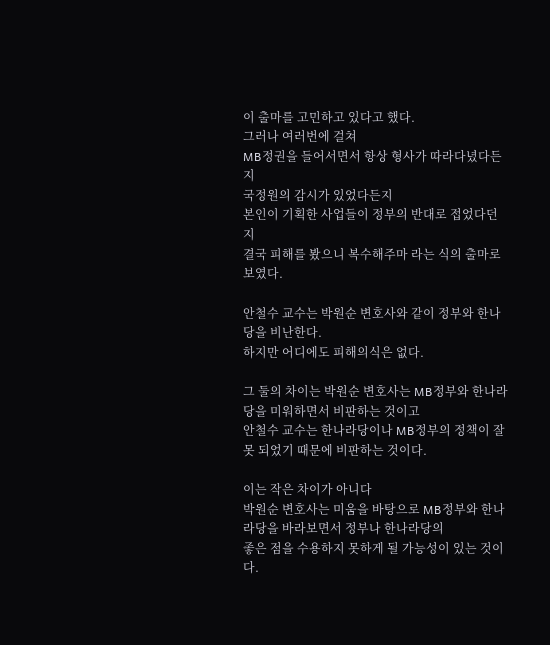이 출마를 고민하고 있다고 했다.
그러나 여러번에 걸쳐
MB정권을 들어서면서 항상 형사가 따라다녔다든지
국정원의 감시가 있었다든지
본인이 기획한 사업들이 정부의 반대로 접었다던지
결국 피해를 봤으니 복수해주마 라는 식의 출마로 보였다.

안철수 교수는 박원순 변호사와 같이 정부와 한나당을 비난한다.
하지만 어디에도 피해의식은 없다.

그 둘의 차이는 박원순 변호사는 MB정부와 한나라당을 미워하면서 비판하는 것이고
안철수 교수는 한나라당이나 MB정부의 정책이 잘못 되었기 때문에 비판하는 것이다.

이는 작은 차이가 아니다
박원순 변호사는 미움을 바탕으로 MB정부와 한나라당을 바라보면서 정부나 한나라당의
좋은 점을 수용하지 못하게 될 가능성이 있는 것이다.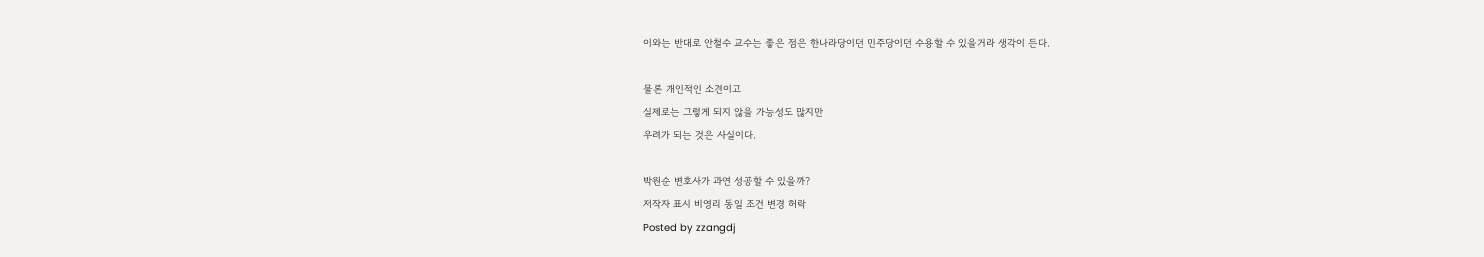이와는 반대로 안철수 교수는 좋은 점은 한나라당이던 민주당이던 수용할 수 있을거라 생각이 든다.

물론 개인적인 소견이고
실제로는 그렇게 되지 않을 가능성도 많지만
우려가 되는 것은 사실이다.

박원순 변호사가 과연 성공할 수 있을까?
저작자 표시 비영리 동일 조건 변경 허락
Posted by zzangdj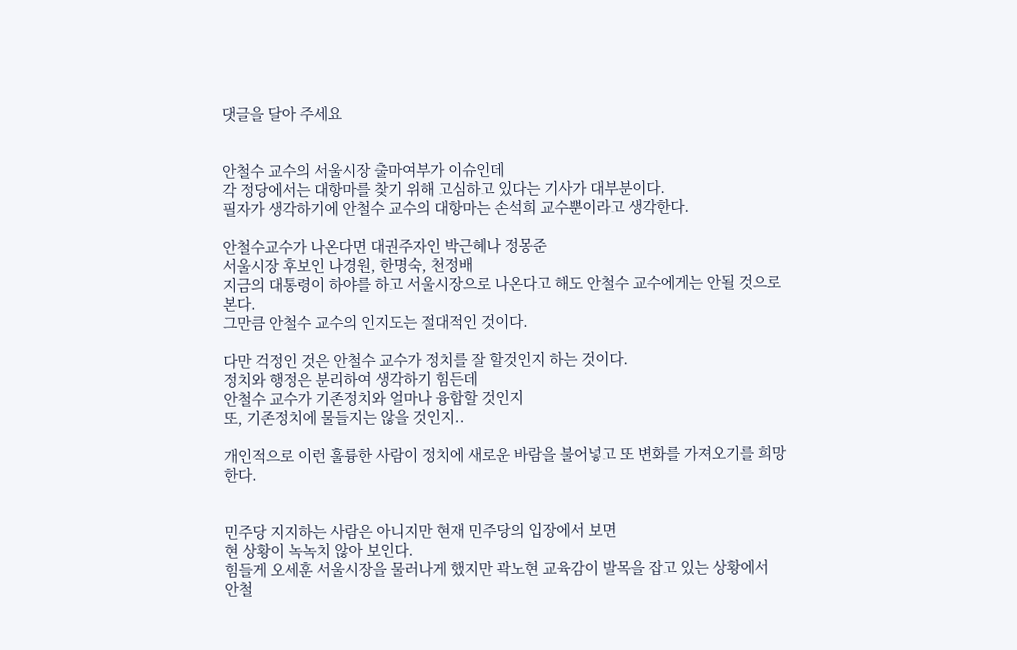댓글을 달아 주세요


안철수 교수의 서울시장 출마여부가 이슈인데
각 정당에서는 대항마를 찾기 위해 고심하고 있다는 기사가 대부분이다.
필자가 생각하기에 안철수 교수의 대항마는 손석희 교수뿐이라고 생각한다.

안철수교수가 나온다면 대권주자인 박근혜나 정몽준
서울시장 후보인 나경원, 한명숙, 천정배
지금의 대통령이 하야를 하고 서울시장으로 나온다고 해도 안철수 교수에게는 안될 것으로 본다.
그만큼 안철수 교수의 인지도는 절대적인 것이다.

다만 걱정인 것은 안철수 교수가 정치를 잘 할것인지 하는 것이다.
정치와 행정은 분리하여 생각하기 힘든데
안철수 교수가 기존정치와 얼마나 융합할 것인지
또, 기존정치에 물들지는 않을 것인지..

개인적으로 이런 훌륭한 사람이 정치에 새로운 바람을 불어넣고 또 변화를 가져오기를 희망한다.


민주당 지지하는 사람은 아니지만 현재 민주당의 입장에서 보면
현 상황이 녹녹치 않아 보인다.
힘들게 오세훈 서울시장을 물러나게 했지만 곽노현 교육감이 발목을 잡고 있는 상황에서
안철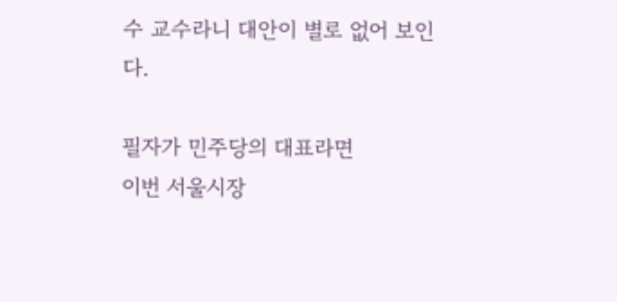수 교수라니 대안이 별로 없어 보인다.

필자가 민주당의 대표라면
이번 서울시장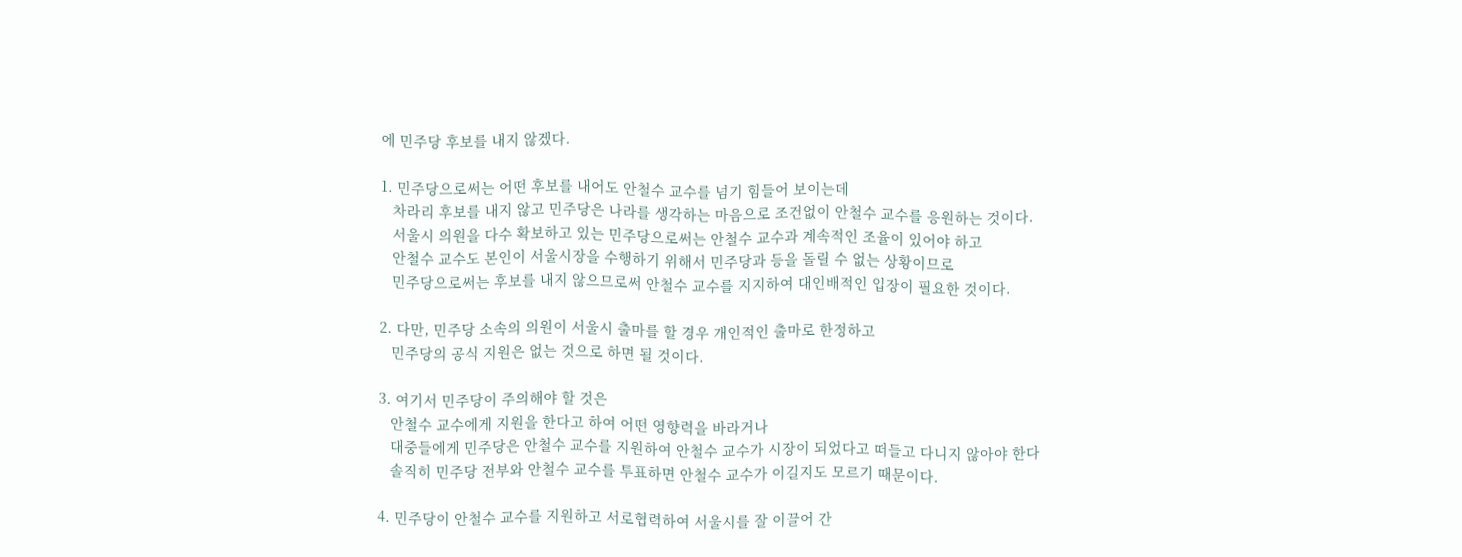에 민주당 후보를 내지 않겠다.

1. 민주당으로써는 어떤 후보를 내어도 안철수 교수를 넘기 힘들어 보이는데
   차라리 후보를 내지 않고 민주당은 나라를 생각하는 마음으로 조건없이 안철수 교수를 응원하는 것이다.
   서울시 의원을 다수 확보하고 있는 민주당으로써는 안철수 교수과 계속적인 조율이 있어야 하고
   안철수 교수도 본인이 서울시장을 수행하기 위해서 민주당과 등을 돌릴 수 없는 상황이므로
   민주당으로써는 후보를 내지 않으므로써 안철수 교수를 지지하여 대인배적인 입장이 필요한 것이다.

2. 다만, 민주당 소속의 의원이 서울시 출마를 할 경우 개인적인 출마로 한정하고
   민주당의 공식 지원은 없는 것으로 하면 될 것이다.

3. 여기서 민주당이 주의해야 할 것은
   안철수 교수에게 지원을 한다고 하여 어떤 영향력을 바라거나
   대중들에게 민주당은 안철수 교수를 지원하여 안철수 교수가 시장이 되었다고 떠들고 다니지 않아야 한다
   솔직히 민주당 전부와 안철수 교수를 투표하면 안철수 교수가 이길지도 모르기 때문이다.

4. 민주당이 안철수 교수를 지원하고 서로협력하여 서울시를 잘 이끌어 간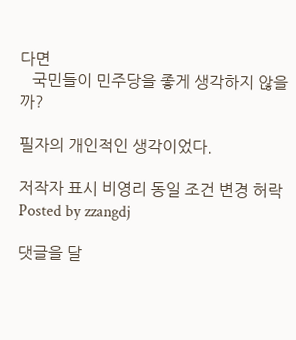다면
   국민들이 민주당을 좋게 생각하지 않을까?

필자의 개인적인 생각이었다.

저작자 표시 비영리 동일 조건 변경 허락
Posted by zzangdj

댓글을 달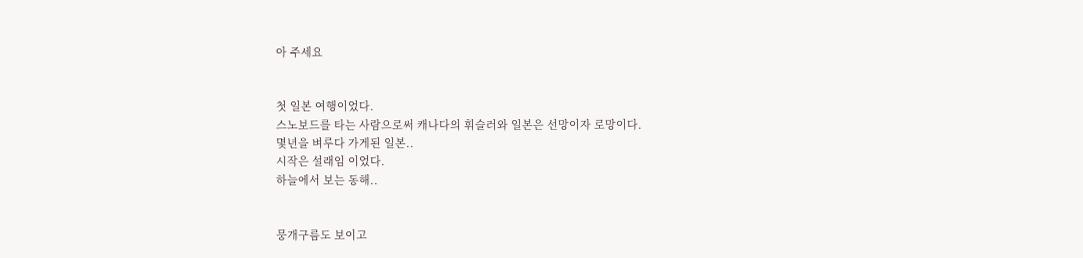아 주세요


첫 일본 여행이었다.
스노보드를 타는 사람으로써 캐나다의 휘슬러와 일본은 선망이자 로망이다.
몇년을 벼루다 가게된 일본..
시작은 설래임 이었다.
하늘에서 보는 동해..


뭉개구름도 보이고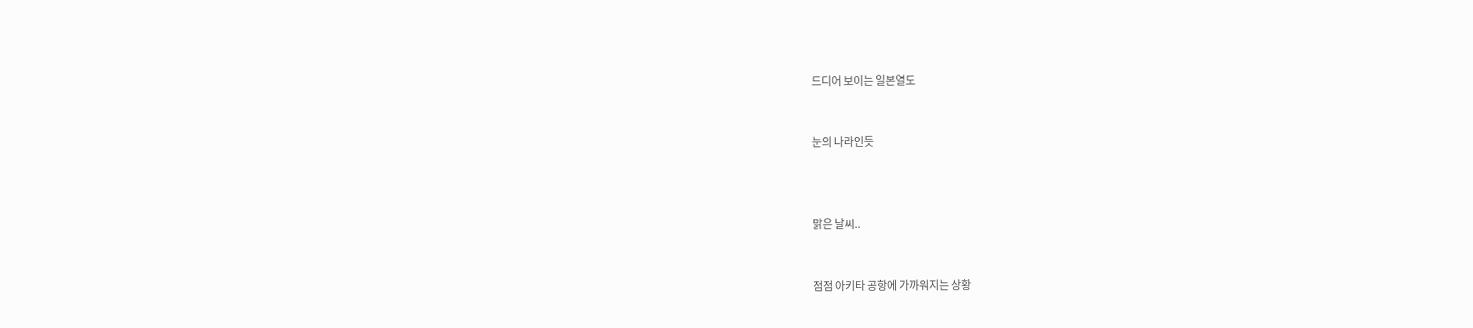드디어 보이는 일본열도


눈의 나라인듯



맑은 날씨..


점점 아키타 공항에 가까워지는 상황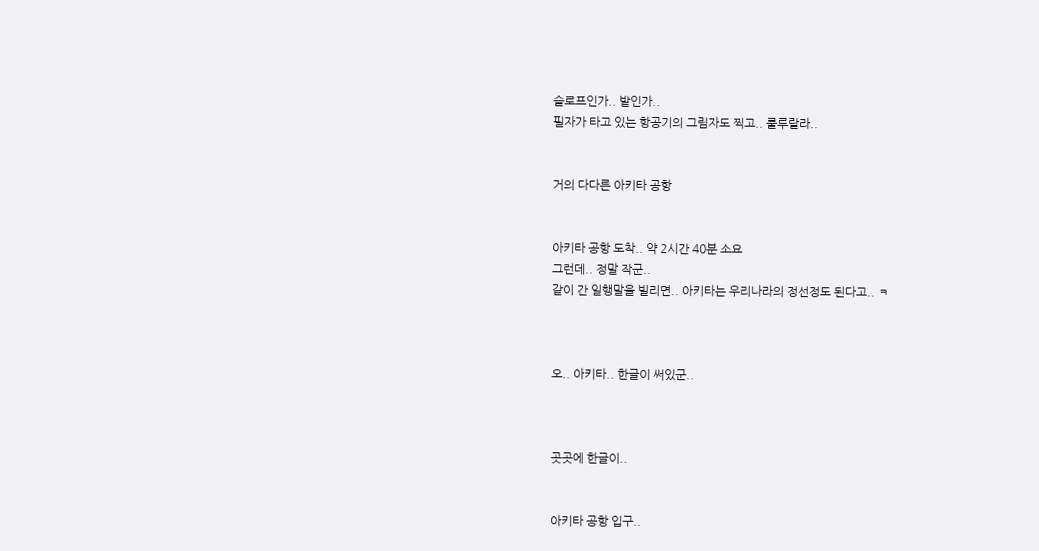슬로프인가.. 밭인가..
필자가 타고 있는 항공기의 그림자도 찍고.. 룰루랄라..


거의 다다른 아키타 공항


아키타 공항 도착.. 약 2시간 40분 소요
그런데.. 정말 작군..
같이 간 일행말을 빌리면.. 아키타는 우리나라의 정선정도 된다고.. ㅋ



오.. 아키타.. 한글이 써있군..



곳곳에 한글이..


아키타 공항 입구..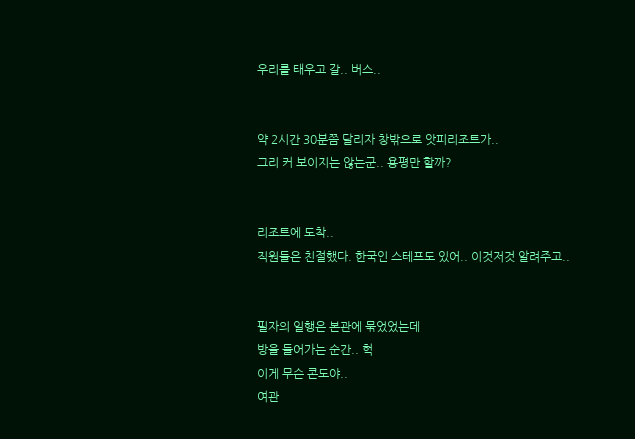우리를 태우고 갈.. 버스..


약 2시간 30분쯤 달리자 창밖으로 앗피리조트가..
그리 커 보이지는 않는군.. 용평만 할까?


리조트에 도착..
직원들은 친절했다. 한국인 스테프도 있어.. 이것저것 알려주고..


필자의 일행은 본관에 묶었었는데
방을 들어가는 순간.. 헉
이게 무슨 콘도야..
여관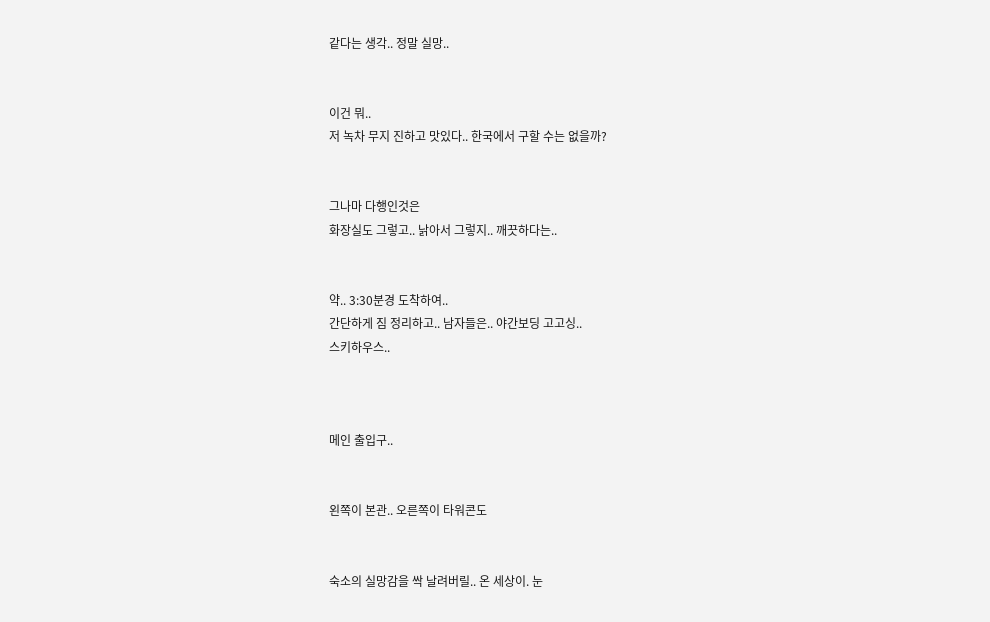같다는 생각.. 정말 실망..


이건 뭐..
저 녹차 무지 진하고 맛있다.. 한국에서 구할 수는 없을까?


그나마 다행인것은
화장실도 그렇고.. 낡아서 그렇지.. 깨끗하다는..


약.. 3:30분경 도착하여..
간단하게 짐 정리하고.. 남자들은.. 야간보딩 고고싱..
스키하우스..



메인 출입구..


왼쪽이 본관.. 오른쪽이 타워콘도


숙소의 실망감을 싹 날려버릴.. 온 세상이. 눈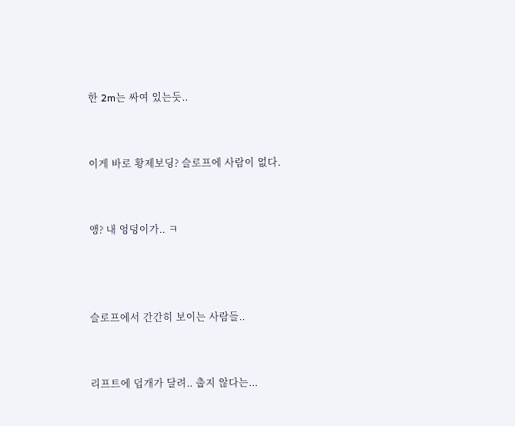한 2m는 싸여 있는듯..


이게 바로 황제보딩? 슬로프에 사람이 없다.


앵? 내 엉덩이가.. ㅋ



슬로프에서 간간히 보이는 사람들..


리프트에 덥개가 달려.. 춥지 않다는...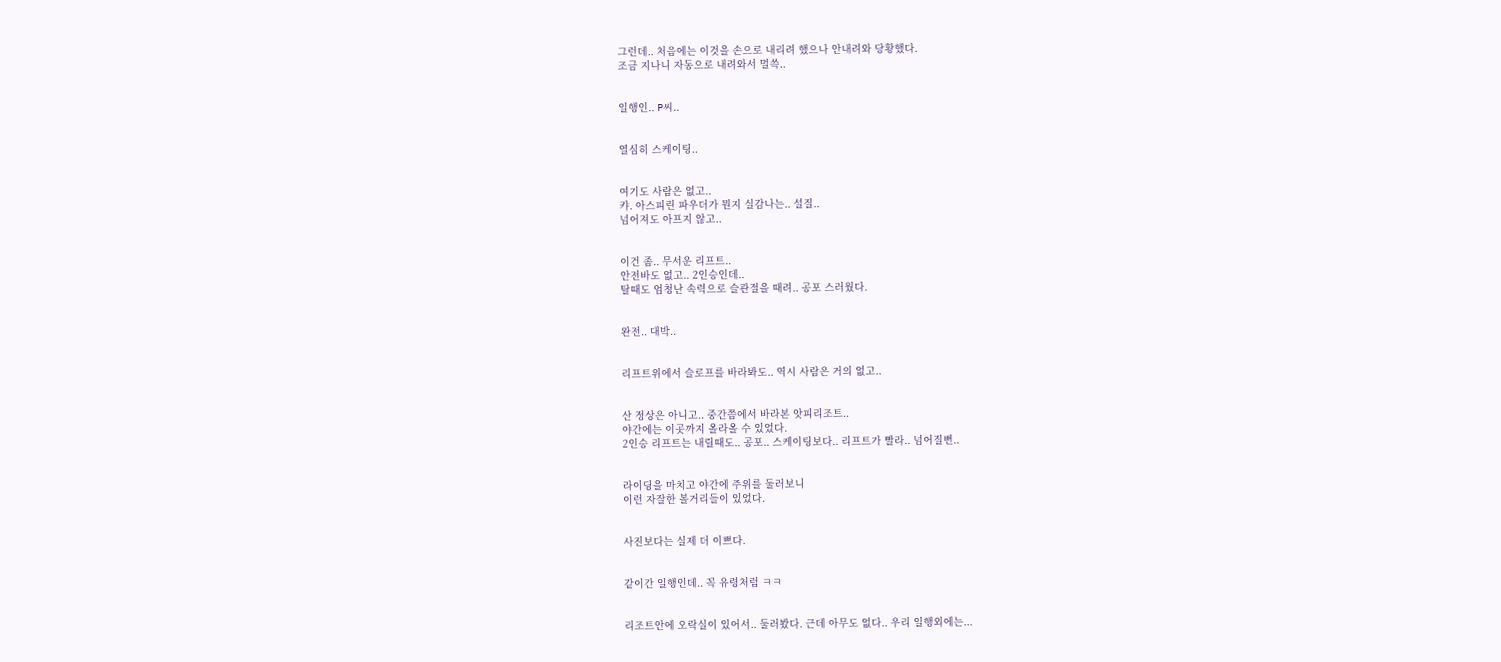그런데.. 처음에는 이것을 손으로 내리려 했으나 안내려와 당황했다.
조금 지나니 자동으로 내려와서 멀쓱..


일행인.. P씨..


열심히 스케이팅..


여기도 사람은 없고..
캬. 아스피린 파우더가 뭔지 실감나는.. 설질..
넘어져도 아프지 않고..


이건 좀.. 무서운 리프트..
안전바도 없고.. 2인승인데..
탈때도 엄청난 속력으로 슬관절을 때려.. 공포 스러웠다.


완전.. 대박..


리프트위에서 슬로프를 바라봐도.. 역시 사람은 거의 없고..


산 정상은 아니고.. 중간쯤에서 바라본 앗피리조트..
야간에는 이곳까지 올라올 수 있었다.
2인승 리프트는 내릴때도.. 공포.. 스케이팅보다.. 리프트가 빨라.. 넘어질뻔..


라이딩을 마치고 야간에 주위를 둘러보니
이런 자잘한 볼거리들이 있었다.


사진보다는 실제 더 이쁘다.


같이간 일행인데.. 꼭 유령처럼 ㅋㅋ


리조트안에 오락실이 있어서.. 둘러봤다. 근데 아무도 없다.. 우리 일행외에는...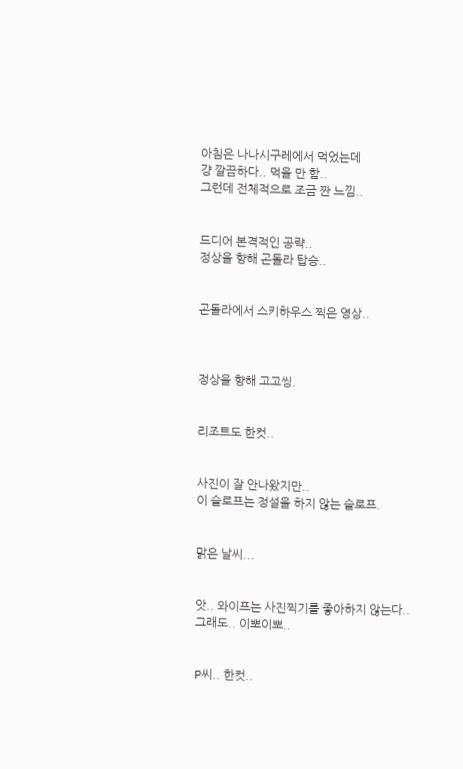아침은 나나시구레에서 먹었는데
걍 깔끔하다.. 먹을 만 함..
그런데 전체적으로 조금 짠 느낌..


드디어 본격적인 공략..
정상을 향해 곤돌라 탑승..


곤돌라에서 스키하우스 찍은 영상..



정상을 향해 고고씽.


리조트도 한컷..


사진이 잘 안나왔지만..
이 슬로프는 정설을 하지 않는 슬로프.


맑은 날씨...


앗.. 와이프는 사진찍기를 좋아하지 않는다..
그래도.. 이뽀이뽀..


P씨.. 한컷..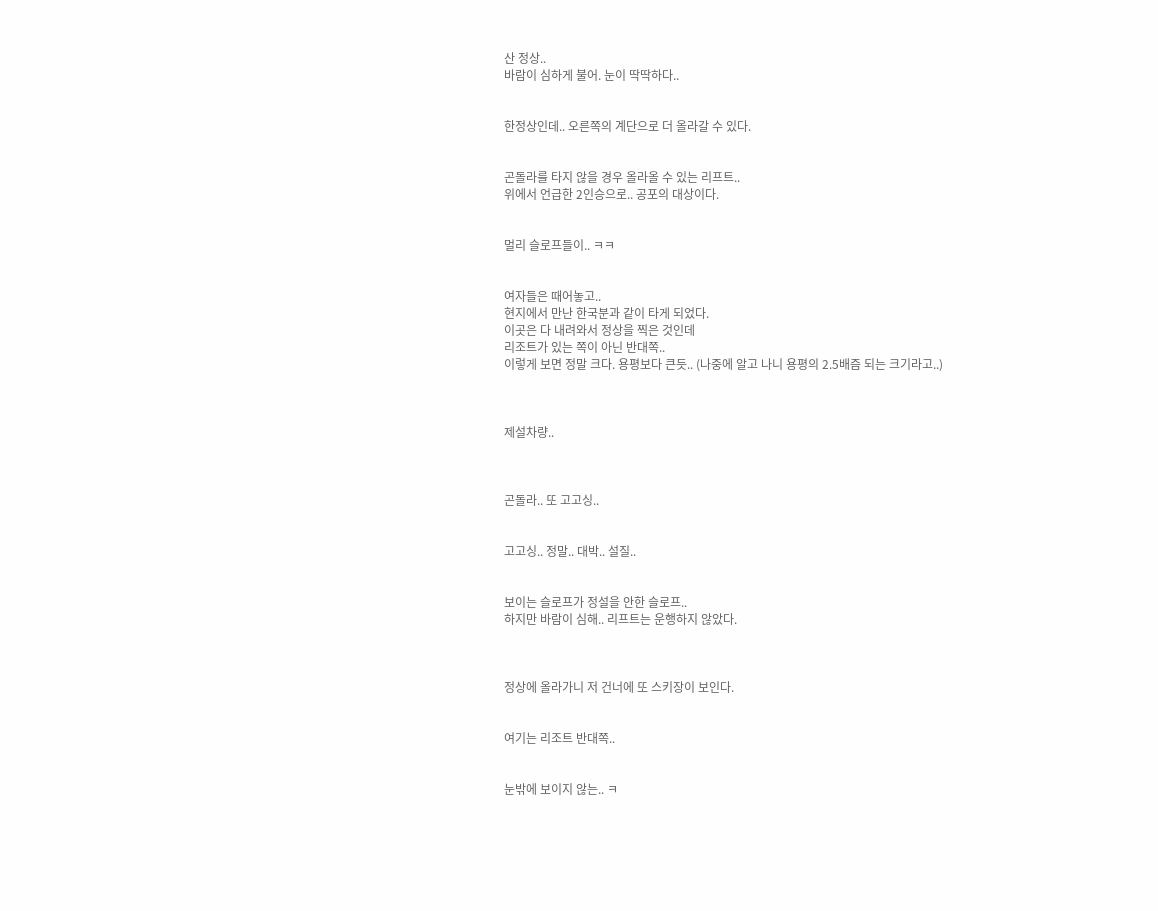산 정상..
바람이 심하게 불어. 눈이 딱딱하다..


한정상인데.. 오른쪽의 계단으로 더 올라갈 수 있다.


곤돌라를 타지 않을 경우 올라올 수 있는 리프트..
위에서 언급한 2인승으로.. 공포의 대상이다.


멀리 슬로프들이.. ㅋㅋ


여자들은 때어놓고..
현지에서 만난 한국분과 같이 타게 되었다.
이곳은 다 내려와서 정상을 찍은 것인데
리조트가 있는 쪽이 아닌 반대쪽..
이렇게 보면 정말 크다. 용평보다 큰듯.. (나중에 알고 나니 용평의 2.5배즘 되는 크기라고..)



제설차량..



곤돌라.. 또 고고싱..


고고싱.. 정말.. 대박.. 설질..


보이는 슬로프가 정설을 안한 슬로프..
하지만 바람이 심해.. 리프트는 운행하지 않았다.



정상에 올라가니 저 건너에 또 스키장이 보인다.


여기는 리조트 반대쪽..


눈밖에 보이지 않는.. ㅋ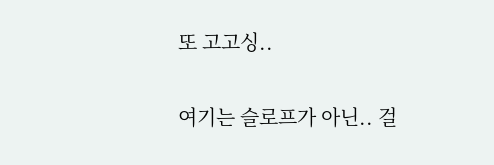또 고고싱..


여기는 슬로프가 아닌.. 걸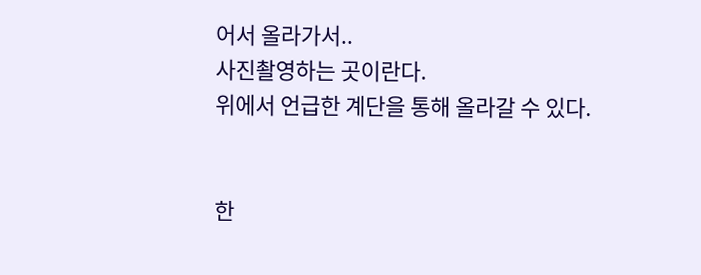어서 올라가서..
사진촬영하는 곳이란다.
위에서 언급한 계단을 통해 올라갈 수 있다.


한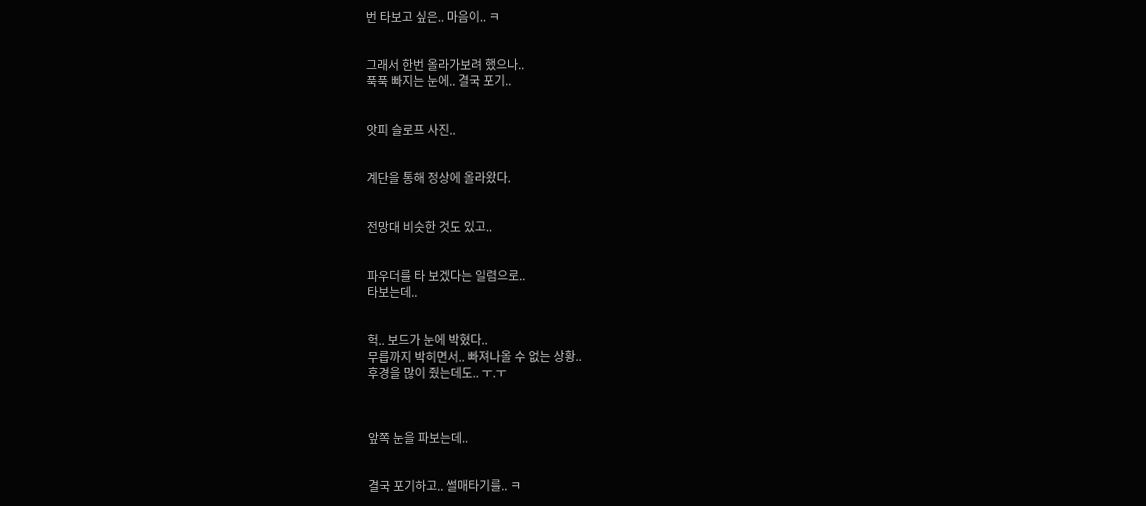번 타보고 싶은.. 마음이.. ㅋ


그래서 한번 올라가보려 했으나..
푹푹 빠지는 눈에.. 결국 포기..


앗피 슬로프 사진..


계단을 통해 정상에 올라왔다.


전망대 비슷한 것도 있고..


파우더를 타 보겠다는 일렴으로..
타보는데..


헉.. 보드가 눈에 박혔다..
무릅까지 박히면서.. 빠져나올 수 없는 상황..
후경을 많이 줬는데도.. ㅜ.ㅜ



앞쪽 눈을 파보는데..


결국 포기하고.. 썰매타기를.. ㅋ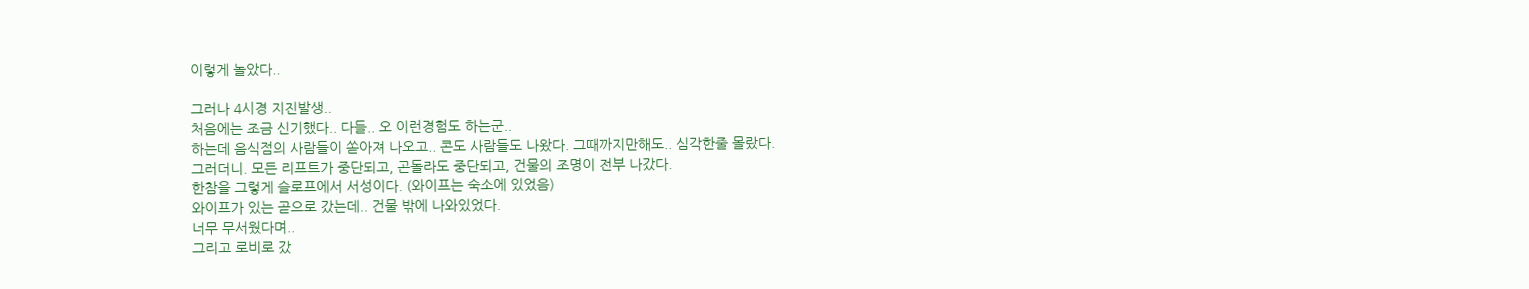이렇게 놀았다..

그러나 4시경 지진발생..
처음에는 조금 신기했다.. 다들.. 오 이런경험도 하는군..
하는데 음식점의 사람들이 쏟아져 나오고.. 콘도 사람들도 나왔다. 그때까지만해도.. 심각한줄 몰랐다.
그러더니. 모든 리프트가 중단되고, 곤돌라도 중단되고, 건물의 조명이 전부 나갔다.
한참을 그렇게 슬로프에서 서성이다. (와이프는 숙소에 있었음)
와이프가 있는 곧으로 갔는데.. 건물 밖에 나와있었다.
너무 무서웠다며..
그리고 로비로 갔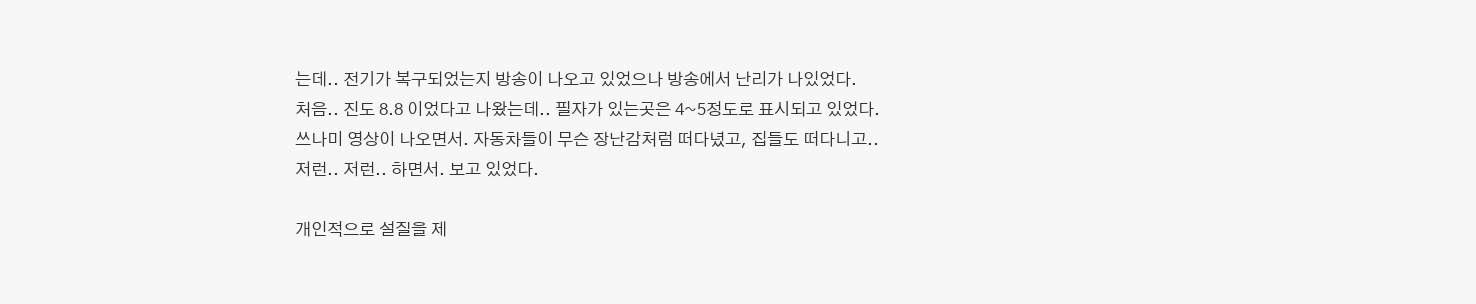는데.. 전기가 복구되었는지 방송이 나오고 있었으나 방송에서 난리가 나있었다.
처음.. 진도 8.8 이었다고 나왔는데.. 필자가 있는곳은 4~5정도로 표시되고 있었다.
쓰나미 영상이 나오면서. 자동차들이 무슨 장난감처럼 떠다녔고, 집들도 떠다니고..
저런.. 저런.. 하면서. 보고 있었다.

개인적으로 설질을 제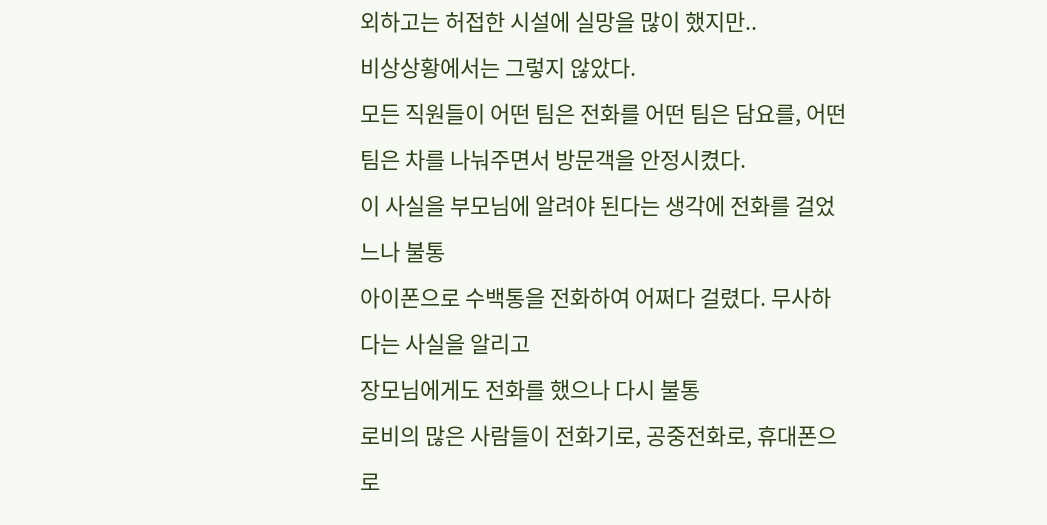외하고는 허접한 시설에 실망을 많이 했지만..
비상상황에서는 그렇지 않았다.
모든 직원들이 어떤 팀은 전화를 어떤 팀은 담요를, 어떤 팀은 차를 나눠주면서 방문객을 안정시켰다.
이 사실을 부모님에 알려야 된다는 생각에 전화를 걸었느나 불통
아이폰으로 수백통을 전화하여 어쩌다 걸렸다. 무사하다는 사실을 알리고
장모님에게도 전화를 했으나 다시 불통
로비의 많은 사람들이 전화기로, 공중전화로, 휴대폰으로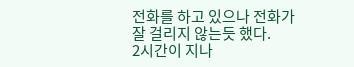전화를 하고 있으나 전화가 잘 걸리지 않는듯 했다.
2시간이 지나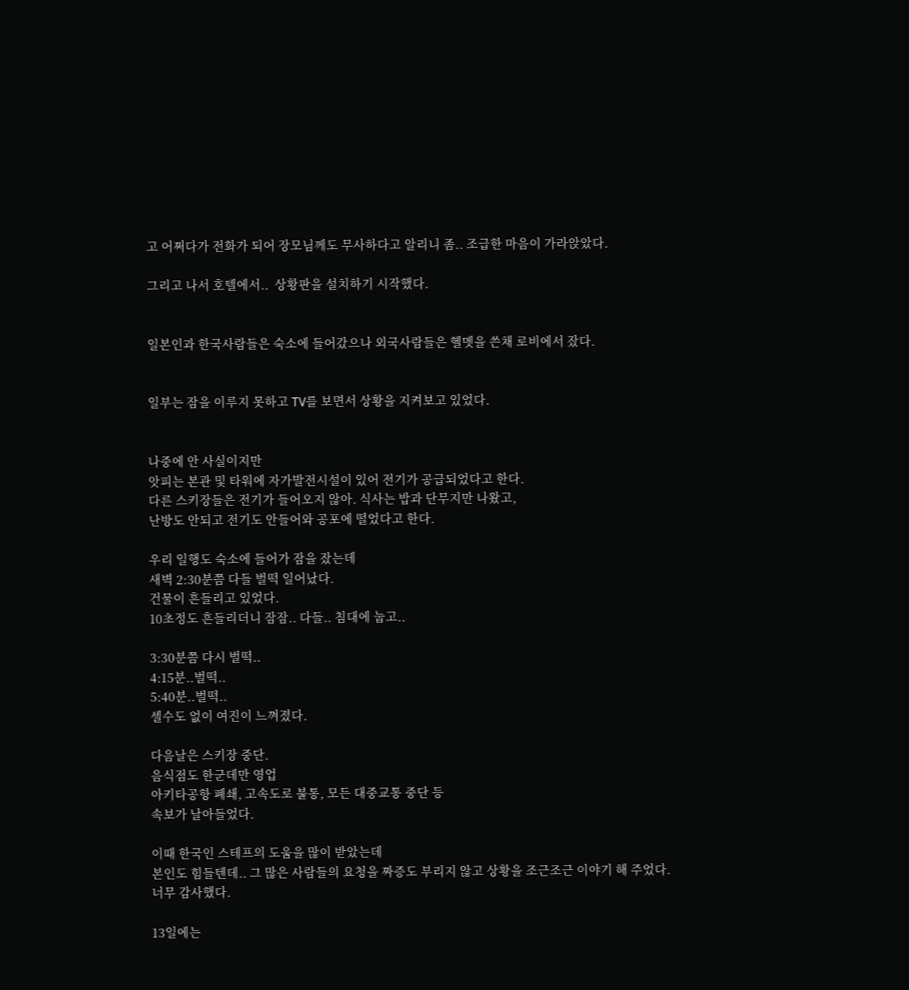고 어쩌다가 전화가 되어 장모님께도 무사하다고 알리니 좀.. 조급한 마음이 가라앉았다.

그리고 나서 호텔에서..  상황판을 설치하기 시작했다.


일본인과 한국사람들은 숙소에 들어갔으나 외국사람들은 헬멧을 쓴채 로비에서 잤다.


일부는 잠을 이루지 못하고 TV를 보면서 상황을 지켜보고 있었다.


나중에 안 사실이지만
앗피는 본관 및 타워에 자가발전시설이 있어 전기가 공급되었다고 한다.
다른 스키장들은 전기가 들어오지 않아. 식사는 밥과 단무지만 나왔고,
난방도 안되고 전기도 안들어와 공포에 떨었다고 한다.

우리 일행도 숙소에 들어가 잠을 잤는데
새벽 2:30분쯤 다들 벌떡 일어났다.
건물이 흔들리고 있었다.
10초정도 흔들리더니 잠잠.. 다들.. 침대에 눕고..

3:30분쯤 다시 벌떡..
4:15분..벌떡..
5:40분..벌떡..
셀수도 없이 여진이 느껴졌다.

다음날은 스키장 중단.
음식점도 한군데만 영업
아키타공항 폐쇄, 고속도로 불통, 모든 대중교통 중단 등
속보가 날아들었다.

이때 한국인 스테프의 도움을 많이 받았는데
본인도 힘들텐데.. 그 많은 사람들의 요청을 짜증도 부리지 않고 상황을 조근조근 이야기 해 주었다.
너무 감사했다.

13일에는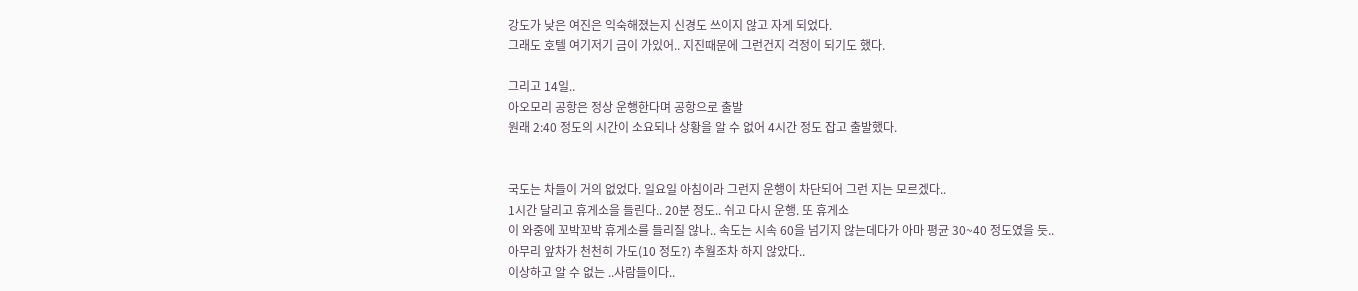강도가 낮은 여진은 익숙해졌는지 신경도 쓰이지 않고 자게 되었다.
그래도 호텔 여기저기 금이 가있어.. 지진때문에 그런건지 걱정이 되기도 했다.

그리고 14일..
아오모리 공항은 정상 운행한다며 공항으로 출발
원래 2:40 정도의 시간이 소요되나 상황을 알 수 없어 4시간 정도 잡고 출발했다.


국도는 차들이 거의 없었다. 일요일 아침이라 그런지 운행이 차단되어 그런 지는 모르겠다..
1시간 달리고 휴게소을 들린다.. 20분 정도.. 쉬고 다시 운행. 또 휴게소
이 와중에 꼬박꼬박 휴게소를 들리질 않나.. 속도는 시속 60을 넘기지 않는데다가 아마 평균 30~40 정도였을 듯..
아무리 앞차가 천천히 가도(10 정도?) 추월조차 하지 않았다..
이상하고 알 수 없는 ..사람들이다..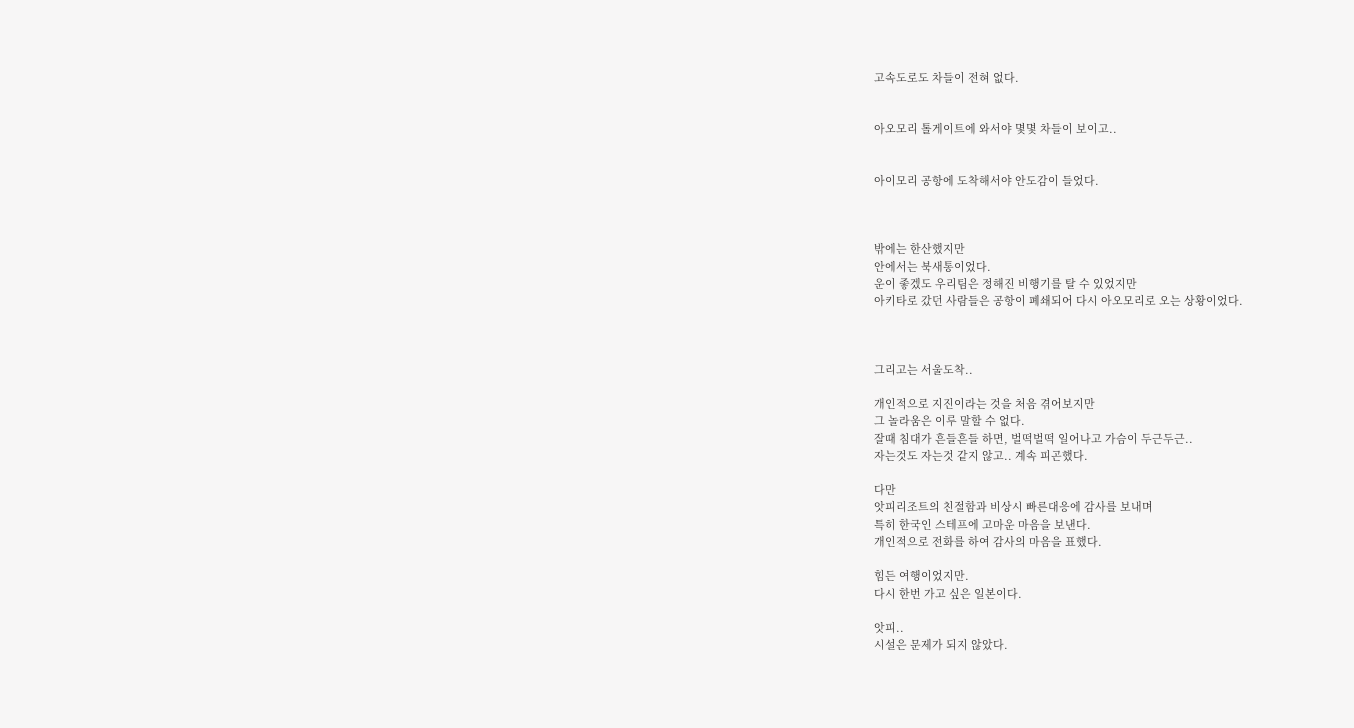고속도로도 차들이 전혀 없다.


아오모리 톨게이트에 와서야 몇몇 차들이 보이고..


아이모리 공항에 도착해서야 안도감이 들었다.



밖에는 한산했지만
안에서는 북새통이었다.
운이 좋겠도 우리팀은 정해진 비행기를 탈 수 있었지만
아키타로 갔던 사람들은 공항이 폐쇄되어 다시 아오모리로 오는 상황이었다.



그리고는 서울도착..

개인적으로 지진이라는 것을 처음 겪어보지만
그 놀라움은 이루 말할 수 없다.
잘때 침대가 흔들흔들 하면, 벌떡벌떡 일어나고 가슴이 두근두근..
자는것도 자는것 같지 않고.. 계속 피곤했다.

다만
앗피리조트의 친절함과 비상시 빠른대응에 감사를 보내며
특히 한국인 스테프에 고마운 마음을 보낸다.
개인적으로 전화를 하여 감사의 마음을 표했다.

힘든 여행이었지만.
다시 한번 가고 싶은 일본이다.

앗피..
시설은 문제가 되지 않았다.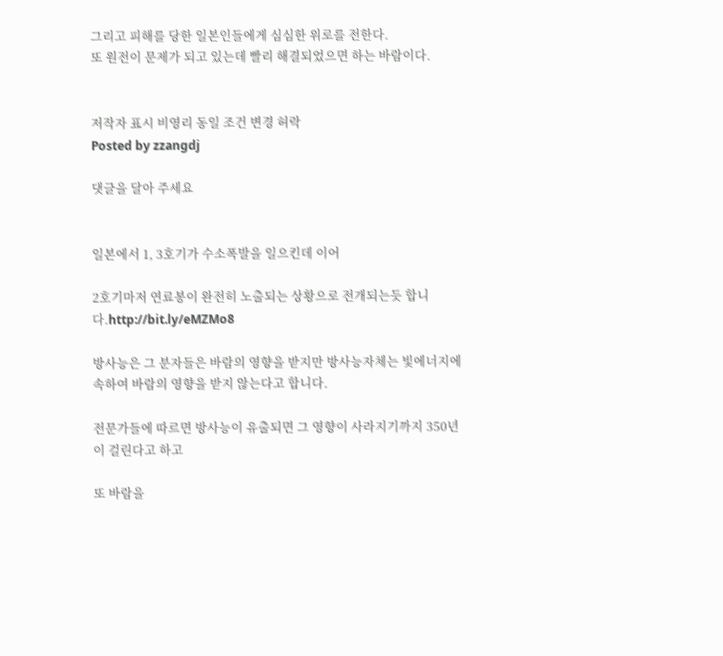그리고 피해를 당한 일본인들에게 심심한 위로를 전한다.
또 원전이 문제가 되고 있는데 빨리 해결되었으면 하는 바람이다.


저작자 표시 비영리 동일 조건 변경 허락
Posted by zzangdj

댓글을 달아 주세요


일본에서 1, 3호기가 수소폭발을 일으킨데 이어

2호기마저 연료봉이 완전히 노출되는 상황으로 전개되는듯 합니다.http://bit.ly/eMZMo8

방사능은 그 분자들은 바람의 영향을 받지만 방사능자체는 빛에너지에 속하여 바람의 영향을 받지 않는다고 합니다.

전문가들에 따르면 방사능이 유출되면 그 영향이 사라지기까지 350년이 걸린다고 하고

또 바람을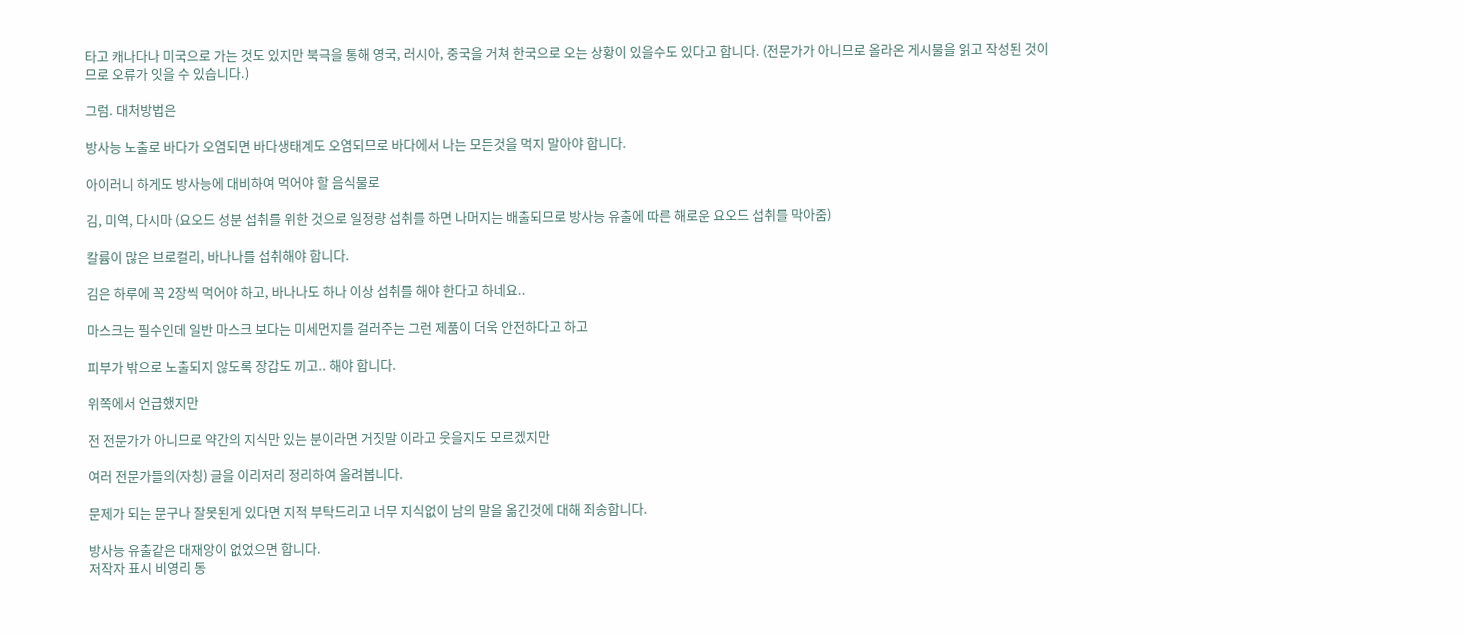타고 캐나다나 미국으로 가는 것도 있지만 북극을 통해 영국, 러시아, 중국을 거쳐 한국으로 오는 상황이 있을수도 있다고 합니다. (전문가가 아니므로 올라온 게시물을 읽고 작성된 것이므로 오류가 잇을 수 있습니다.)

그럼. 대처방법은

방사능 노출로 바다가 오염되면 바다생태계도 오염되므로 바다에서 나는 모든것을 먹지 말아야 합니다.

아이러니 하게도 방사능에 대비하여 먹어야 할 음식물로

김, 미역, 다시마 (요오드 성분 섭취를 위한 것으로 일정량 섭취를 하면 나머지는 배출되므로 방사능 유출에 따른 해로운 요오드 섭취를 막아줌)

칼륨이 많은 브로컬리, 바나나를 섭취해야 합니다.

김은 하루에 꼭 2장씩 먹어야 하고, 바나나도 하나 이상 섭취를 해야 한다고 하네요..

마스크는 필수인데 일반 마스크 보다는 미세먼지를 걸러주는 그런 제품이 더욱 안전하다고 하고

피부가 밖으로 노출되지 않도록 장갑도 끼고.. 해야 합니다.

위쪽에서 언급했지만

전 전문가가 아니므로 약간의 지식만 있는 분이라면 거짓말 이라고 웃을지도 모르겠지만

여러 전문가들의(자칭) 글을 이리저리 정리하여 올려봅니다.

문제가 되는 문구나 잘못된게 있다면 지적 부탁드리고 너무 지식없이 남의 말을 옮긴것에 대해 죄송합니다.

방사능 유출같은 대재앙이 없었으면 합니다.
저작자 표시 비영리 동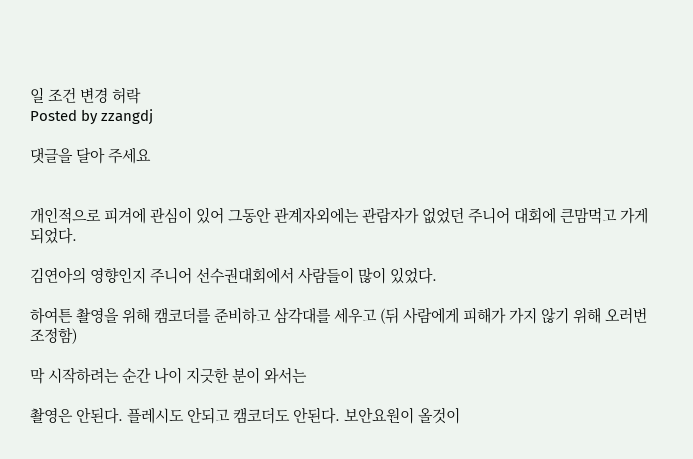일 조건 변경 허락
Posted by zzangdj

댓글을 달아 주세요


개인적으로 피겨에 관심이 있어 그동안 관계자외에는 관람자가 없었던 주니어 대회에 큰맘먹고 가게 되었다.

김연아의 영향인지 주니어 선수권대회에서 사람들이 많이 있었다.

하여튼 촬영을 위해 캠코더를 준비하고 삼각대를 세우고 (뒤 사람에게 피해가 가지 않기 위해 오러번 조정함)

막 시작하려는 순간 나이 지긋한 분이 와서는

촬영은 안된다. 플레시도 안되고 캠코더도 안된다. 보안요원이 올것이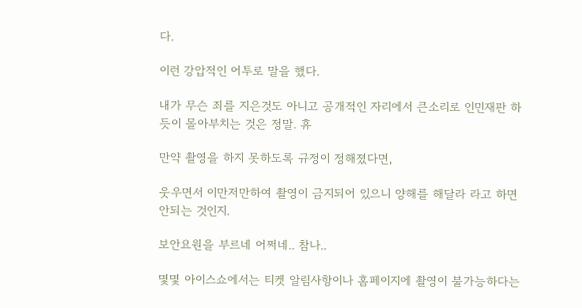다.

이런 강압적인 어투로 말을 했다.

내가 무슨 죄를 지은것도 아니고 공개적인 자리에서 큰소리로 인민재판 하듯이 몰아부치는 것은 정말. 휴

만약 촬영을 하지 못하도록 규정이 정해졌다면,

웃우면서 이만저만하여 촬영이 금지되어 있으니 양해를 해달라 라고 하면 안되는 것인지.

보안요원을 부르네 어쩌네.. 참나..

몇몇 아이스쇼에서는 티켓 알림사항이나 홈페이지에 촬영이 불가능하다는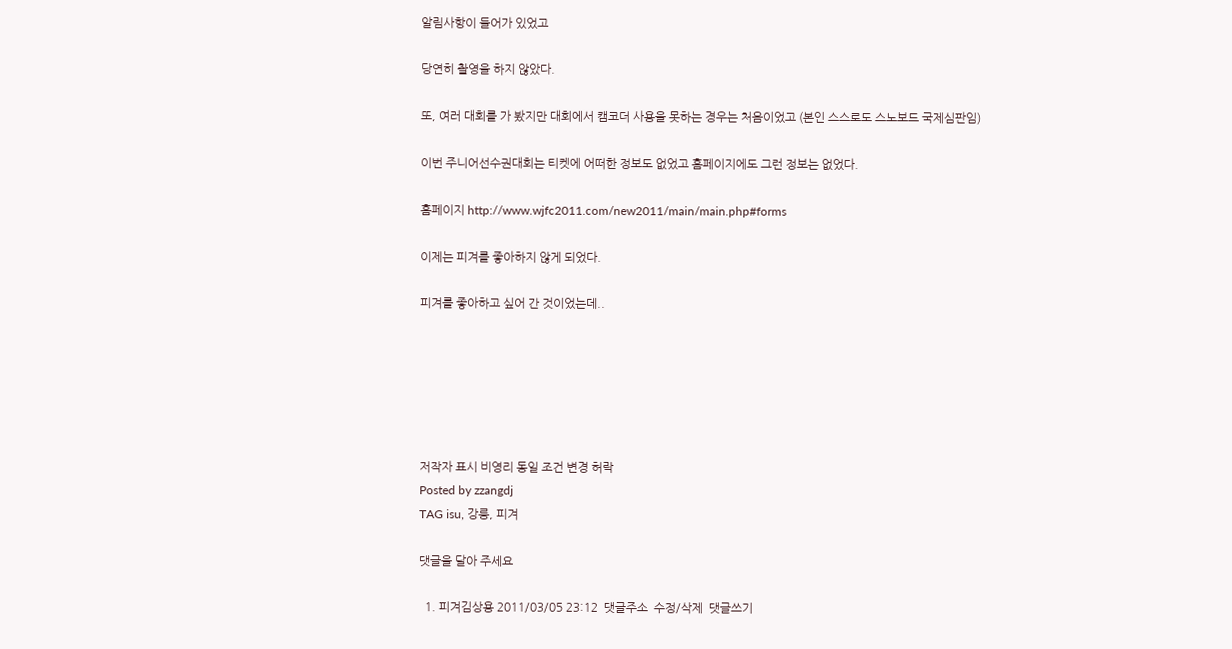알림사항이 들어가 있었고

당연히 촬영을 하지 않았다.

또, 여러 대회를 가 봤지만 대회에서 캠코더 사용을 못하는 경우는 처음이었고 (본인 스스로도 스노보드 국제심판임)

이번 주니어선수권대회는 티켓에 어떠한 정보도 없었고 홈페이지에도 그런 정보는 없었다.

홈페이지 http://www.wjfc2011.com/new2011/main/main.php#forms

이제는 피겨를 좋아하지 않게 되었다.

피겨를 좋아하고 싶어 간 것이었는데..






저작자 표시 비영리 동일 조건 변경 허락
Posted by zzangdj
TAG isu, 강릉, 피겨

댓글을 달아 주세요

  1. 피겨김상용 2011/03/05 23:12  댓글주소  수정/삭제  댓글쓰기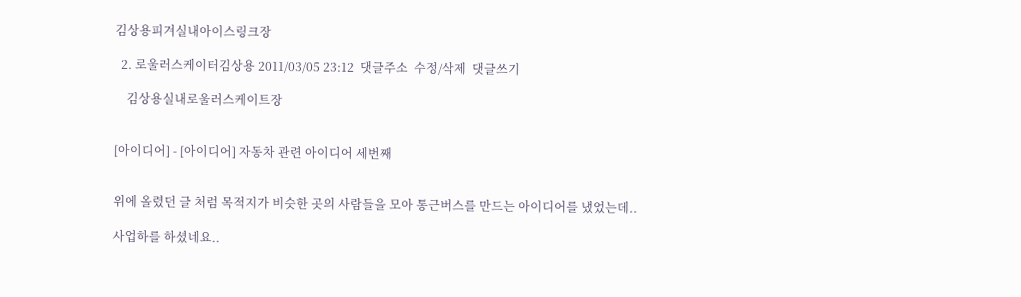김상용피겨실내아이스링크장

  2. 로울러스케이터김상용 2011/03/05 23:12  댓글주소  수정/삭제  댓글쓰기

    김상용실내로울러스케이트장


[아이디어] - [아이디어] 자동차 관련 아이디어 세번째


위에 올렸던 글 처럼 목적지가 비슷한 곳의 사람들을 모아 통근버스를 만드는 아이디어를 냈었는데..

사업하를 하셨네요..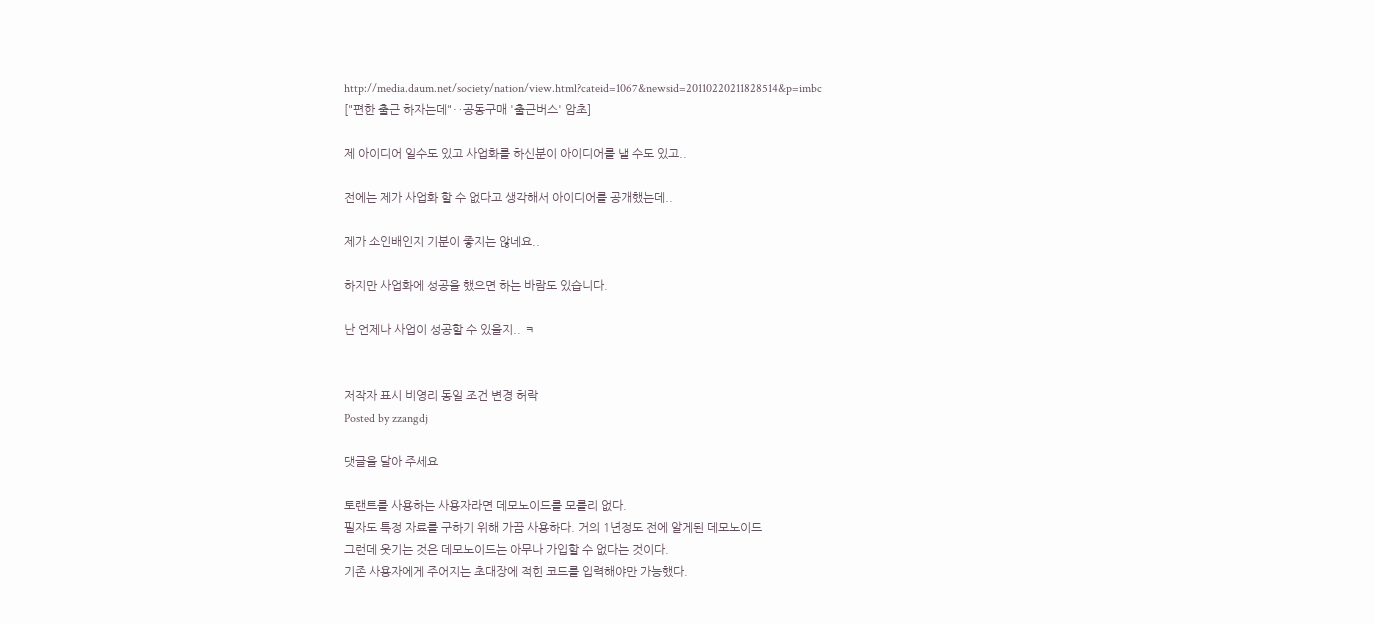http://media.daum.net/society/nation/view.html?cateid=1067&newsid=20110220211828514&p=imbc
["편한 출근 하자는데"‥공동구매 '출근버스' 암초]

제 아이디어 일수도 있고 사업화를 하신분이 아이디어를 낼 수도 있고..

전에는 제가 사업화 할 수 없다고 생각해서 아이디어를 공개했는데..

제가 소인배인지 기분이 좋지는 않네요..

하지만 사업화에 성공을 했으면 하는 바람도 있습니다.

난 언제나 사업이 성공할 수 있을지.. ㅋ


저작자 표시 비영리 동일 조건 변경 허락
Posted by zzangdj

댓글을 달아 주세요

토랜트를 사용하는 사용자라면 데모노이드를 모를리 없다.
필자도 특정 자료를 구하기 위해 가끔 사용하다. 거의 1년정도 전에 알게된 데모노이드
그런데 웃기는 것은 데모노이드는 아무나 가입할 수 없다는 것이다.
기존 사용자에게 주어지는 초대장에 적힌 코드를 입력해야만 가능했다.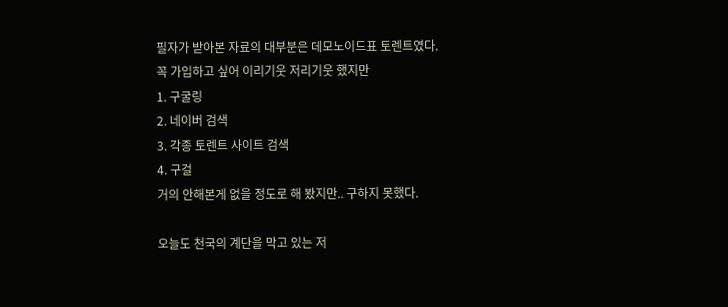필자가 받아본 자료의 대부분은 데모노이드표 토렌트였다.
꼭 가입하고 싶어 이리기웃 저리기웃 했지만
1. 구굴링
2. 네이버 검색
3. 각종 토렌트 사이트 검색
4. 구걸
거의 안해본게 없을 정도로 해 봤지만.. 구하지 못했다.

오늘도 천국의 계단을 막고 있는 저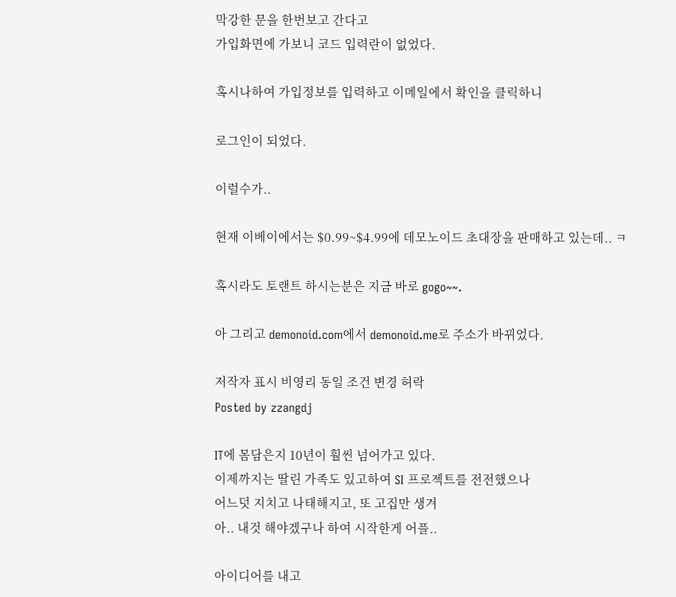막강한 문을 한번보고 간다고
가입화면에 가보니 코드 입력란이 없었다.

혹시나하여 가입정보를 입력하고 이메일에서 확인을 클릭하니

로그인이 되었다.

이럴수가..

현재 이베이에서는 $0.99~$4.99에 데모노이드 초대장을 판매하고 있는데.. ㅋ

혹시라도 토랜트 하시는분은 지금 바로 gogo~~.

아 그리고 demonoid.com에서 demonoid.me로 주소가 바뀌었다.

저작자 표시 비영리 동일 조건 변경 허락
Posted by zzangdj

IT에 몸담은지 10년이 훨씬 넘어가고 있다.
이제까지는 딸린 가족도 있고하여 SI 프로젝트를 전전했으나
어느덧 지치고 나태해지고, 또 고집만 생겨
아.. 내것 해야겠구나 하여 시작한게 어플..

아이디어를 내고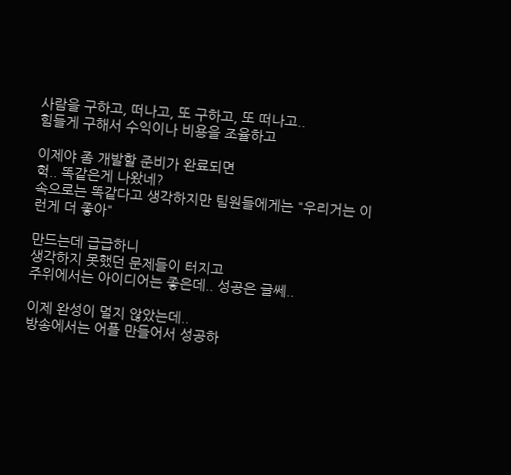사람을 구하고, 떠나고, 또 구하고, 또 떠나고..
힘들게 구해서 수익이나 비용을 조율하고

이제야 좀 개발할 준비가 완료되면
헉.. 똑같은게 나왔네?
속으로는 똑같다고 생각하지만 팀원들에게는 "우리거는 이런게 더 좋아"

만드는데 급급하니
생각하지 못했던 문제들이 터지고
주위에서는 아이디어는 좋은데.. 성공은 글쎄..

이제 완성이 멀지 않았는데..
방송에서는 어플 만들어서 성공하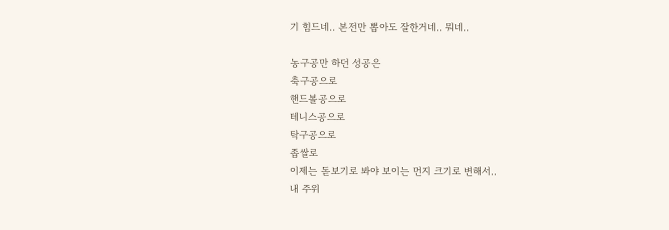기 힘드네.. 본전만 뽑아도 잘한거네.. 뭐네..

농구공만 하던 성공은
축구공으로
핸드볼공으로
테니스공으로
탁구공으로
좁쌀로
이제는 돋보기로 봐야 보이는 먼지 크기로 변해서..
내 주위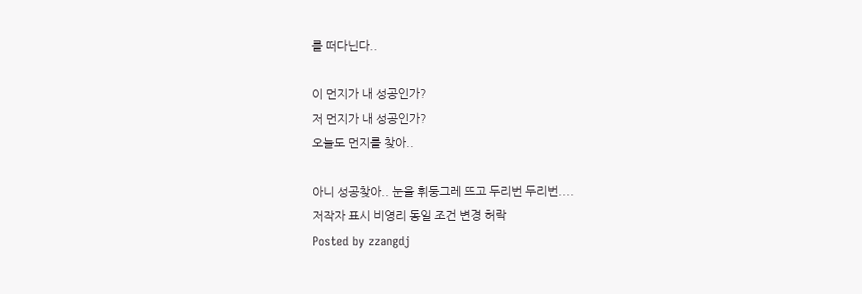를 떠다닌다..

이 먼지가 내 성공인가?
저 먼지가 내 성공인가?
오늘도 먼지를 찾아..

아니 성공찾아.. 눈을 휘둥그레 뜨고 두리번 두리번....
저작자 표시 비영리 동일 조건 변경 허락
Posted by zzangdj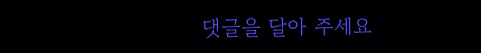댓글을 달아 주세요